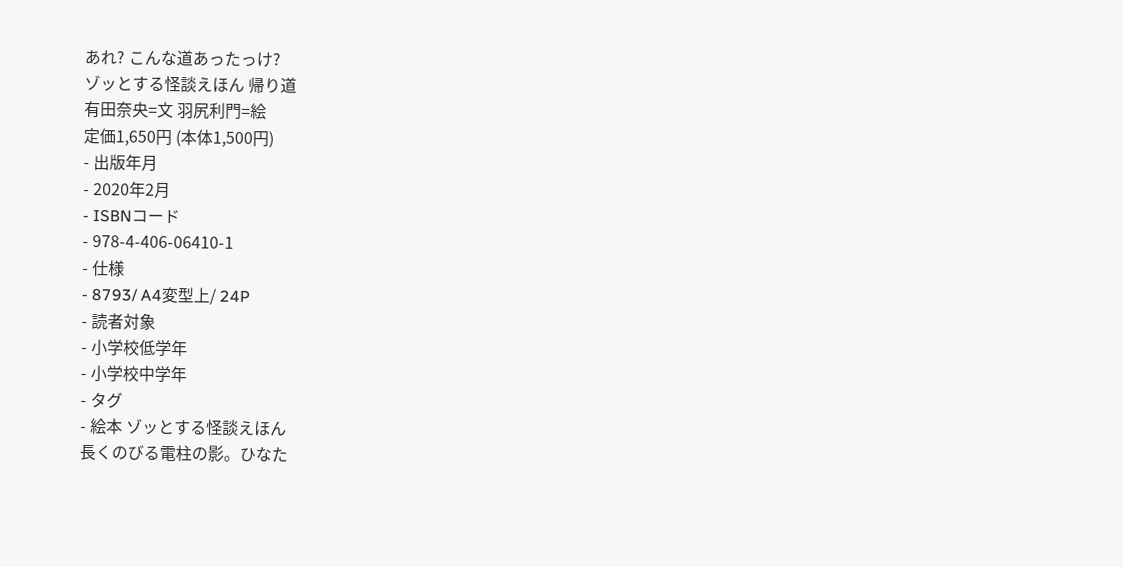あれ? こんな道あったっけ?
ゾッとする怪談えほん 帰り道
有田奈央=文 羽尻利門=絵
定価1,650円 (本体1,500円)
- 出版年月
- 2020年2月
- ISBNコード
- 978-4-406-06410-1
- 仕様
- 8793/ A4変型上/ 24P
- 読者対象
- 小学校低学年
- 小学校中学年
- タグ
- 絵本 ゾッとする怪談えほん
長くのびる電柱の影。ひなた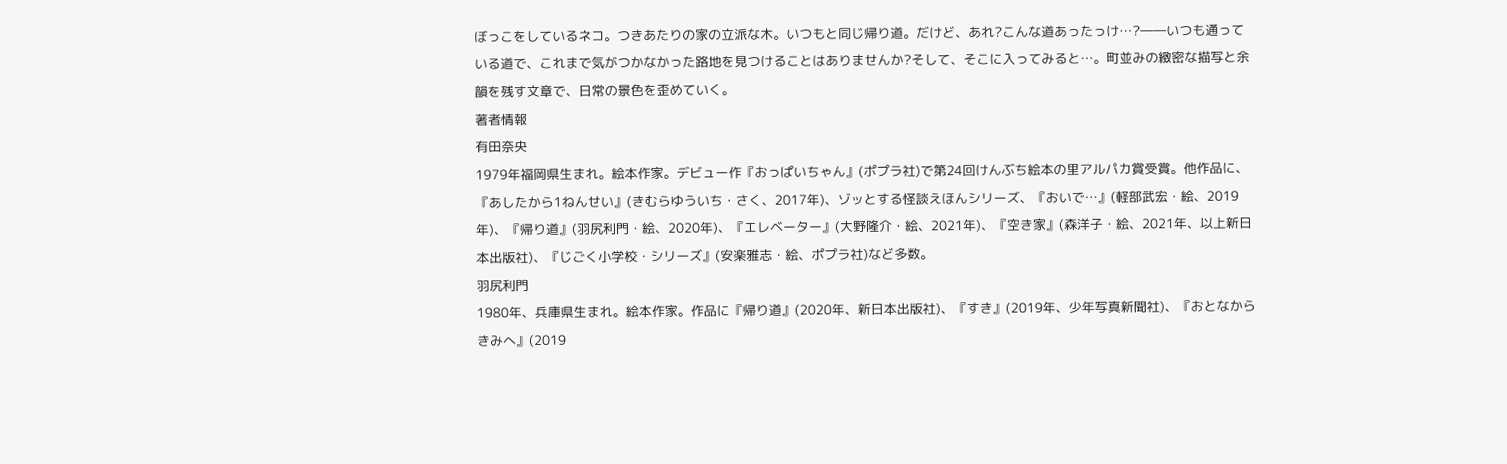ぼっこをしているネコ。つきあたりの家の立派な木。いつもと同じ帰り道。だけど、あれ?こんな道あったっけ…?――いつも通っている道で、これまで気がつかなかった路地を見つけることはありませんか?そして、そこに入ってみると…。町並みの緻密な描写と余韻を残す文章で、日常の景色を歪めていく。
著者情報
有田奈央
1979年福岡県生まれ。絵本作家。デビュー作『おっぱいちゃん』(ポプラ社)で第24回けんぶち絵本の里アルパカ賞受賞。他作品に、『あしたから1ねんせい』(きむらゆういち・さく、2017年)、ゾッとする怪談えほんシリーズ、『おいで…』(軽部武宏・絵、2019年)、『帰り道』(羽尻利門・絵、2020年)、『エレベーター』(大野隆介・絵、2021年)、『空き家』(森洋子・絵、2021年、以上新日本出版社)、『じごく小学校・シリーズ』(安楽雅志・絵、ポプラ社)など多数。
羽尻利門
1980年、兵庫県生まれ。絵本作家。作品に『帰り道』(2020年、新日本出版社)、『すき』(2019年、少年写真新聞社)、『おとなからきみへ』(2019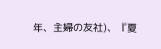年、主婦の友社)、『夏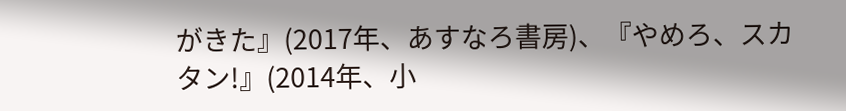がきた』(2017年、あすなろ書房)、『やめろ、スカタン!』(2014年、小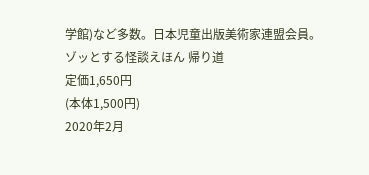学館)など多数。日本児童出版美術家連盟会員。
ゾッとする怪談えほん 帰り道
定価1,650円
(本体1,500円)
2020年2月